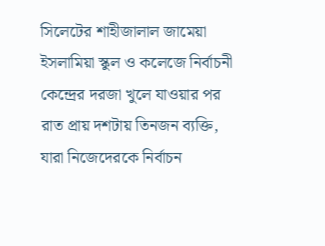সিলেটের শাহীজালাল জামেয়া ইসলামিয়া স্কুল ও কলেজে নির্বাচনী কেন্দ্রের দরজা খুলে যাওয়ার পর রাত প্রায় দশটায় তিনজন ব্যক্তি, যারা নিজেদেরকে নির্বাচন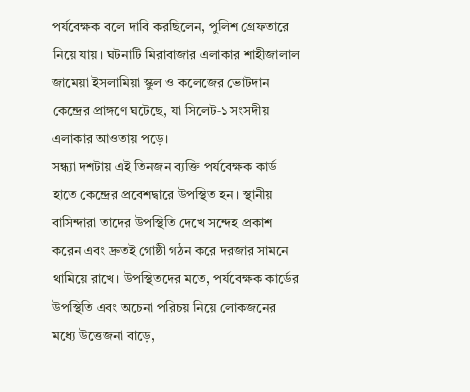পর্যবেক্ষক বলে দাবি করছিলেন, পুলিশ গ্রেফতারে নিয়ে যায়। ঘটনাটি মিরাবাজার এলাকার শাহীজালাল জামেয়া ইসলামিয়া স্কুল ও কলেজের ভোটদান কেন্দ্রের প্রাঙ্গণে ঘটেছে, যা সিলেট‑১ সংসদীয় এলাকার আওতায় পড়ে।
সন্ধ্যা দশটায় এই তিনজন ব্যক্তি পর্যবেক্ষক কার্ড হাতে কেন্দ্রের প্রবেশদ্বারে উপস্থিত হন। স্থানীয় বাসিন্দারা তাদের উপস্থিতি দেখে সন্দেহ প্রকাশ করেন এবং দ্রুতই গোষ্ঠী গঠন করে দরজার সামনে থামিয়ে রাখে। উপস্থিতদের মতে, পর্যবেক্ষক কার্ডের উপস্থিতি এবং অচেনা পরিচয় নিয়ে লোকজনের মধ্যে উত্তেজনা বাড়ে,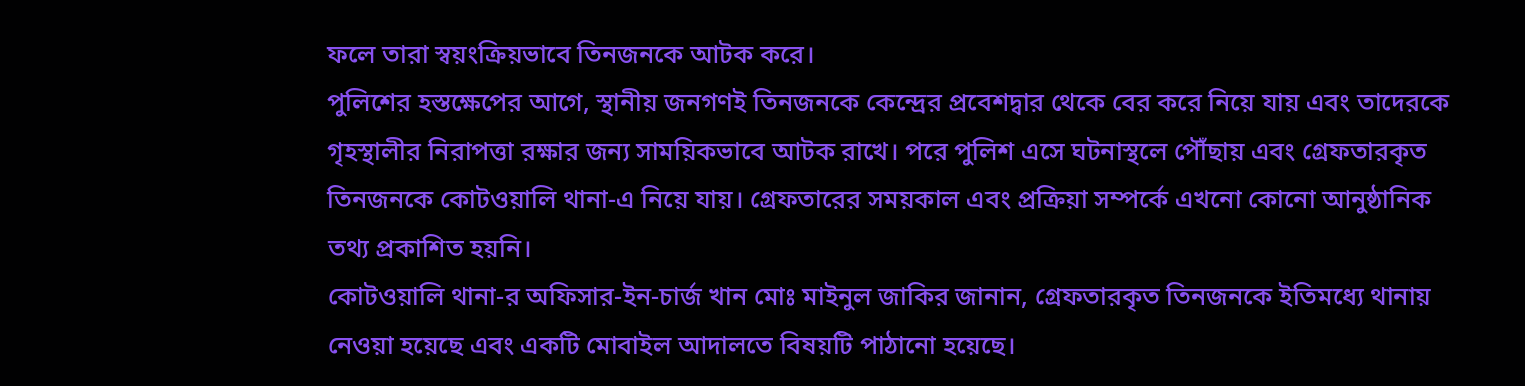ফলে তারা স্বয়ংক্রিয়ভাবে তিনজনকে আটক করে।
পুলিশের হস্তক্ষেপের আগে, স্থানীয় জনগণই তিনজনকে কেন্দ্রের প্রবেশদ্বার থেকে বের করে নিয়ে যায় এবং তাদেরকে গৃহস্থালীর নিরাপত্তা রক্ষার জন্য সাময়িকভাবে আটক রাখে। পরে পুলিশ এসে ঘটনাস্থলে পৌঁছায় এবং গ্রেফতারকৃত তিনজনকে কোটওয়ালি থানা-এ নিয়ে যায়। গ্রেফতারের সময়কাল এবং প্রক্রিয়া সম্পর্কে এখনো কোনো আনুষ্ঠানিক তথ্য প্রকাশিত হয়নি।
কোটওয়ালি থানা-র অফিসার‑ইন‑চার্জ খান মোঃ মাইনুল জাকির জানান, গ্রেফতারকৃত তিনজনকে ইতিমধ্যে থানায় নেওয়া হয়েছে এবং একটি মোবাইল আদালতে বিষয়টি পাঠানো হয়েছে।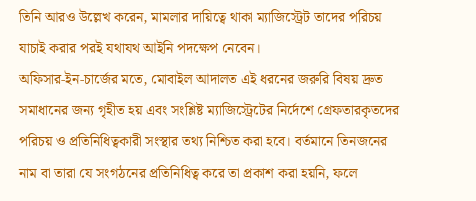তিনি আরও উল্লেখ করেন, মামলার দায়িত্বে থাকা ম্যাজিস্ট্রেট তাদের পরিচয় যাচাই করার পরই যথাযথ আইনি পদক্ষেপ নেবেন।
অফিসার‑ইন‑চার্জের মতে, মোবাইল আদালত এই ধরনের জরুরি বিষয় দ্রুত সমাধানের জন্য গৃহীত হয় এবং সংশ্লিষ্ট ম্যাজিস্ট্রেটের নির্দেশে গ্রেফতারকৃতদের পরিচয় ও প্রতিনিধিত্বকারী সংস্থার তথ্য নিশ্চিত করা হবে। বর্তমানে তিনজনের নাম বা তারা যে সংগঠনের প্রতিনিধিত্ব করে তা প্রকাশ করা হয়নি, ফলে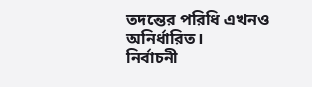তদন্তের পরিধি এখনও অনির্ধারিত।
নির্বাচনী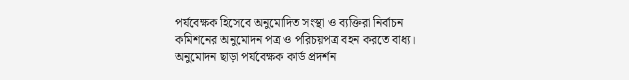পর্যবেক্ষক হিসেবে অনুমোদিত সংস্থা ও ব্যক্তিরা নির্বাচন কমিশনের অনুমোদন পত্র ও পরিচয়পত্র বহন করতে বাধ্য। অনুমোদন ছাড়া পর্যবেক্ষক কার্ড প্রদর্শন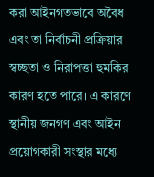করা আইনগতভাবে অবৈধ এবং তা নির্বাচনী প্রক্রিয়ার স্বচ্ছতা ও নিরাপত্তা হুমকির কারণ হতে পারে। এ কারণে স্থানীয় জনগণ এবং আইন প্রয়োগকারী সংস্থার মধ্যে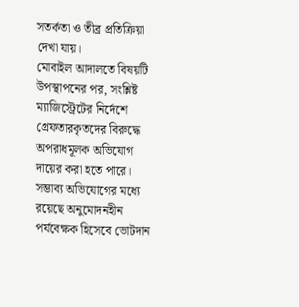সতর্কতা ও তীব্র প্রতিক্রিয়া দেখা যায়।
মোবাইল আদালতে বিষয়টি উপস্থাপনের পর, সংশ্লিষ্ট ম্যাজিস্ট্রেটের নির্দেশে গ্রেফতারকৃতদের বিরুদ্ধে অপরাধমূলক অভিযোগ দায়ের করা হতে পারে। সম্ভাব্য অভিযোগের মধ্যে রয়েছে অনুমোদনহীন পর্যবেক্ষক হিসেবে ভোটদান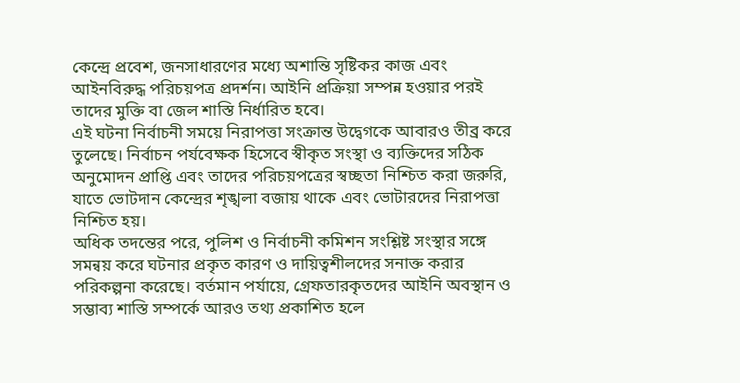কেন্দ্রে প্রবেশ, জনসাধারণের মধ্যে অশান্তি সৃষ্টিকর কাজ এবং আইনবিরুদ্ধ পরিচয়পত্র প্রদর্শন। আইনি প্রক্রিয়া সম্পন্ন হওয়ার পরই তাদের মুক্তি বা জেল শাস্তি নির্ধারিত হবে।
এই ঘটনা নির্বাচনী সময়ে নিরাপত্তা সংক্রান্ত উদ্বেগকে আবারও তীব্র করে তুলেছে। নির্বাচন পর্যবেক্ষক হিসেবে স্বীকৃত সংস্থা ও ব্যক্তিদের সঠিক অনুমোদন প্রাপ্তি এবং তাদের পরিচয়পত্রের স্বচ্ছতা নিশ্চিত করা জরুরি, যাতে ভোটদান কেন্দ্রের শৃঙ্খলা বজায় থাকে এবং ভোটারদের নিরাপত্তা নিশ্চিত হয়।
অধিক তদন্তের পরে, পুলিশ ও নির্বাচনী কমিশন সংশ্লিষ্ট সংস্থার সঙ্গে সমন্বয় করে ঘটনার প্রকৃত কারণ ও দায়িত্বশীলদের সনাক্ত করার পরিকল্পনা করেছে। বর্তমান পর্যায়ে, গ্রেফতারকৃতদের আইনি অবস্থান ও সম্ভাব্য শাস্তি সম্পর্কে আরও তথ্য প্রকাশিত হলে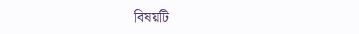বিষয়টি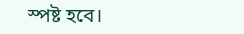স্পষ্ট হবে।